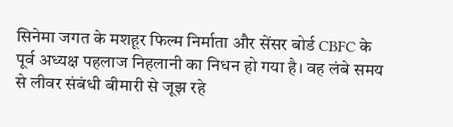सिनेमा जगत के मशहूर फिल्म निर्माता और सेंसर बोर्ड CBFC के पूर्व अध्यक्ष पहलाज निहलानी का निधन हो गया है। वह लंबे समय से लीवर संबंधी बीमारी से जूझ रहे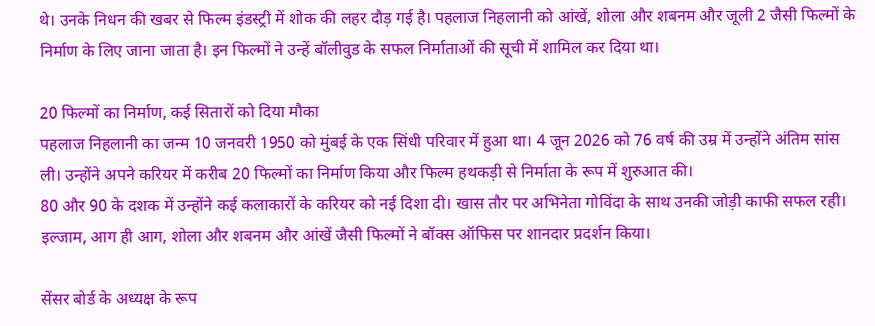थे। उनके निधन की खबर से फिल्म इंडस्ट्री में शोक की लहर दौड़ गई है। पहलाज निहलानी को आंखें, शोला और शबनम और जूली 2 जैसी फिल्मों के निर्माण के लिए जाना जाता है। इन फिल्मों ने उन्हें बॉलीवुड के सफल निर्माताओं की सूची में शामिल कर दिया था।

20 फिल्मों का निर्माण, कई सितारों को दिया मौका
पहलाज निहलानी का जन्म 10 जनवरी 1950 को मुंबई के एक सिंधी परिवार में हुआ था। 4 जून 2026 को 76 वर्ष की उम्र में उन्होंने अंतिम सांस ली। उन्होंने अपने करियर में करीब 20 फिल्मों का निर्माण किया और फिल्म हथकड़ी से निर्माता के रूप में शुरुआत की।
80 और 90 के दशक में उन्होंने कई कलाकारों के करियर को नई दिशा दी। खास तौर पर अभिनेता गोविंदा के साथ उनकी जोड़ी काफी सफल रही। इल्जाम, आग ही आग, शोला और शबनम और आंखें जैसी फिल्मों ने बॉक्स ऑफिस पर शानदार प्रदर्शन किया।

सेंसर बोर्ड के अध्यक्ष के रूप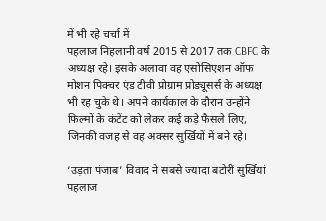में भी रहे चर्चा में
पहलाज निहलानी वर्ष 2015 से 2017 तक CBFC के अध्यक्ष रहे। इसके अलावा वह एसोसिएशन ऑफ मोशन पिक्चर एंड टीवी प्रोग्राम प्रोड्यूसर्स के अध्यक्ष भी रह चुके थे। अपने कार्यकाल के दौरान उन्होंने फिल्मों के कंटेंट को लेकर कई कड़े फैसले लिए, जिनकी वजह से वह अक्सर सुर्खियों में बने रहे।

‘उड़ता पंजाब’ विवाद ने सबसे ज्यादा बटोरीं सुर्खियां
पहलाज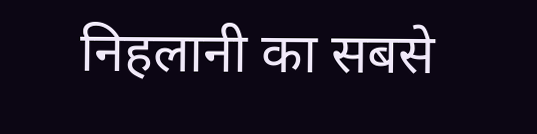निहलानी का सबसे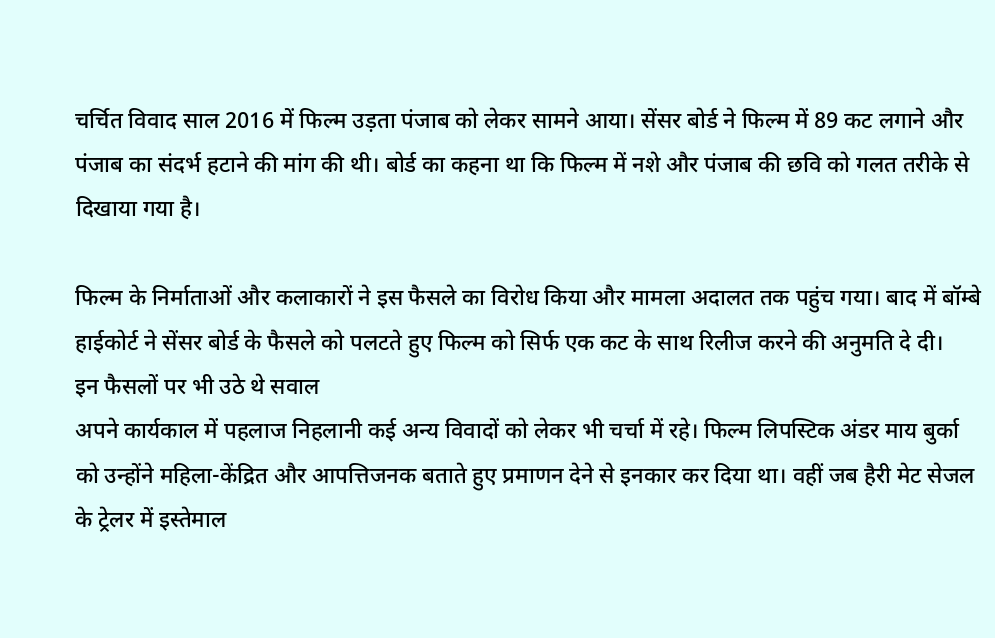चर्चित विवाद साल 2016 में फिल्म उड़ता पंजाब को लेकर सामने आया। सेंसर बोर्ड ने फिल्म में 89 कट लगाने और पंजाब का संदर्भ हटाने की मांग की थी। बोर्ड का कहना था कि फिल्म में नशे और पंजाब की छवि को गलत तरीके से दिखाया गया है।

फिल्म के निर्माताओं और कलाकारों ने इस फैसले का विरोध किया और मामला अदालत तक पहुंच गया। बाद में बॉम्बे हाईकोर्ट ने सेंसर बोर्ड के फैसले को पलटते हुए फिल्म को सिर्फ एक कट के साथ रिलीज करने की अनुमति दे दी।
इन फैसलों पर भी उठे थे सवाल
अपने कार्यकाल में पहलाज निहलानी कई अन्य विवादों को लेकर भी चर्चा में रहे। फिल्म लिपस्टिक अंडर माय बुर्का को उन्होंने महिला-केंद्रित और आपत्तिजनक बताते हुए प्रमाणन देने से इनकार कर दिया था। वहीं जब हैरी मेट सेजल के ट्रेलर में इस्तेमाल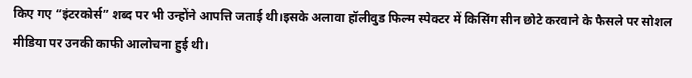किए गए “इंटरकोर्स” शब्द पर भी उन्होंने आपत्ति जताई थी।इसके अलावा हॉलीवुड फिल्म स्पेक्टर में किसिंग सीन छोटे करवाने के फैसले पर सोशल मीडिया पर उनकी काफी आलोचना हुई थी।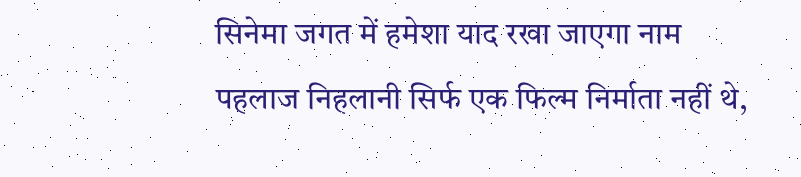सिनेमा जगत में हमेशा याद रखा जाएगा नाम
पहलाज निहलानी सिर्फ एक फिल्म निर्माता नहीं थे,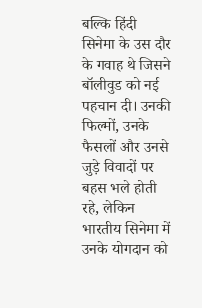बल्कि हिंदी सिनेमा के उस दौर के गवाह थे जिसने बॉलीवुड को नई पहचान दी। उनकी फिल्मों, उनके फैसलों और उनसे जुड़े विवादों पर बहस भले होती रहे, लेकिन भारतीय सिनेमा में उनके योगदान को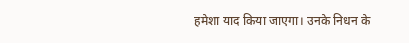हमेशा याद किया जाएगा। उनके निधन के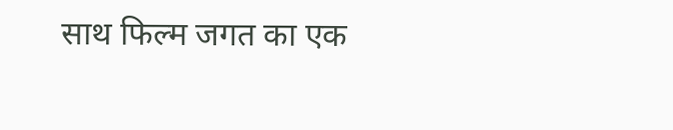साथ फिल्म जगत का एक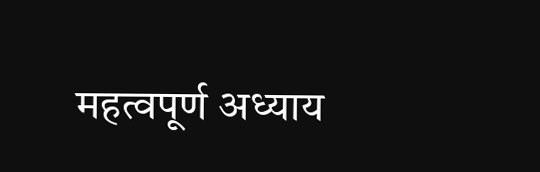महत्वपूर्ण अध्याय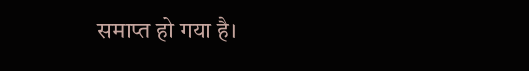समाप्त हो गया है।